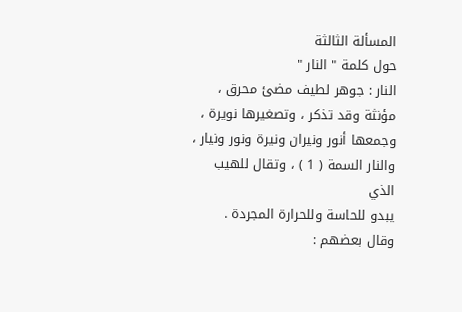المسألة الثالثة
حول كلمة " النار "
النار : جوهر لطيف مضئ محرق ، مؤنثة وقد تذكر ، وتصغيرها نويرة ،
وجمعها أنور ونيران ونيرة ونور ونيار ، والنار السمة ( 1 ) ، وتقال للهيب الذي
يبدو للحاسة وللحرارة المجردة .
وقال بعضهم :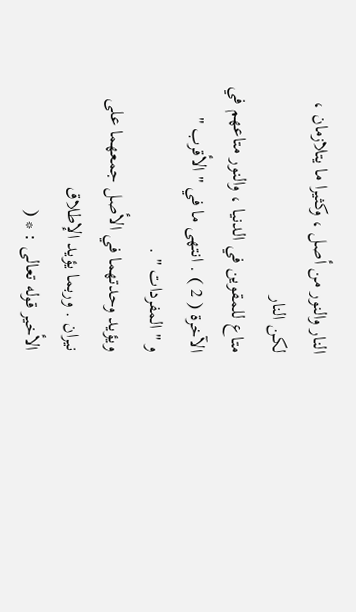النار والنور من أصل ، وكثيرا ما يتلازمان ، لكن النار
متاع للمقوين في الدنيا ، والنور متاعهم في الآخرة ( 2 ) . انتهى ما في " الأقرب "
و " المفردات " .
ويؤيد وحدتهما في الأصل جمعهما على نيران . وربما يؤيد الإطلاق
الأخير قوله تعالى : * (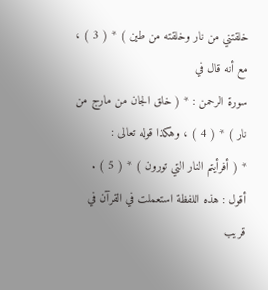خلقتني من نار وخلقته من طين ) * ( 3 ) ، مع أنه قال في
سورة الرحمن : * ( خلق الجان من مارج من نار ) * ( 4 ) ، وهكذا قوله تعالى :
* ( أفرأيتم النار التي تورون ) * ( 5 ) .
أقول : هذه اللفظة استعملت في القرآن في قريب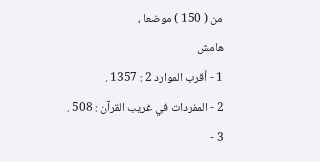من ( 150 ) موضعا ،
هامش
1 - أقرب الموارد 2 : 1357 .
2 - المفردات في غريب القرآن : 508 .
3 -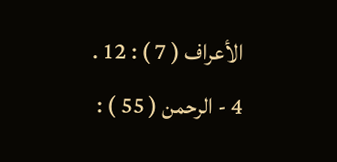الأعراف ( 7 ) : 12 .
4 - الرحمن ( 55 ) :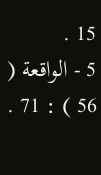15 .
5 - الواقعة ( 56 ) : 71 .